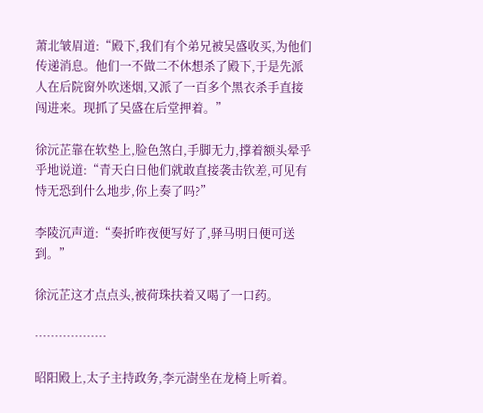萧北皱眉道:“殿下,我们有个弟兄被吴盛收买,为他们传递消息。他们一不做二不休想杀了殿下,于是先派人在后院窗外吹迷烟,又派了一百多个黑衣杀手直接闯进来。现抓了吴盛在后堂押着。”

徐沅芷靠在软垫上,脸色煞白,手脚无力,撑着额头晕乎乎地说道:“青天白日他们就敢直接袭击钦差,可见有恃无恐到什么地步,你上奏了吗?”

李陵沉声道:“奏折昨夜便写好了,驿马明日便可送到。”

徐沅芷这才点点头,被荷珠扶着又喝了一口药。

………………

昭阳殿上,太子主持政务,李元澍坐在龙椅上听着。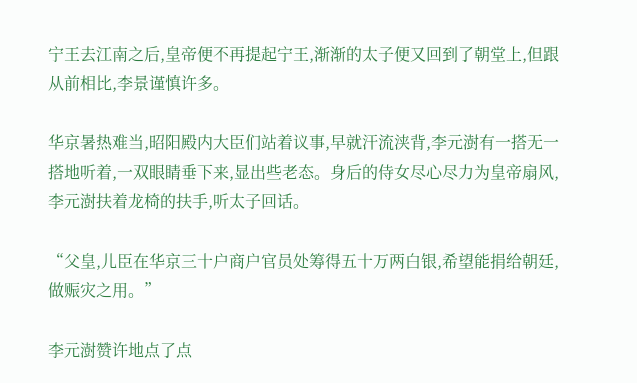宁王去江南之后,皇帝便不再提起宁王,渐渐的太子便又回到了朝堂上,但跟从前相比,李景谨慎许多。

华京暑热难当,昭阳殿内大臣们站着议事,早就汗流浃背,李元澍有一搭无一搭地听着,一双眼睛垂下来,显出些老态。身后的侍女尽心尽力为皇帝扇风,李元澍扶着龙椅的扶手,听太子回话。

“父皇,儿臣在华京三十户商户官员处筹得五十万两白银,希望能捐给朝廷,做赈灾之用。”

李元澍赞许地点了点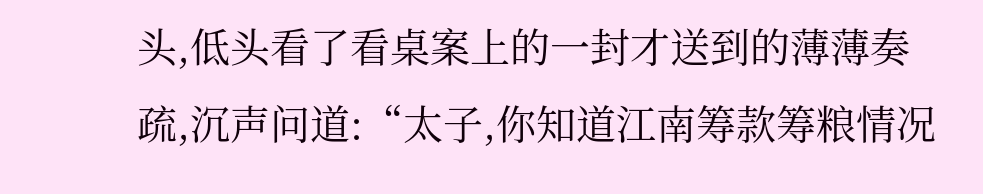头,低头看了看桌案上的一封才送到的薄薄奏疏,沉声问道:“太子,你知道江南筹款筹粮情况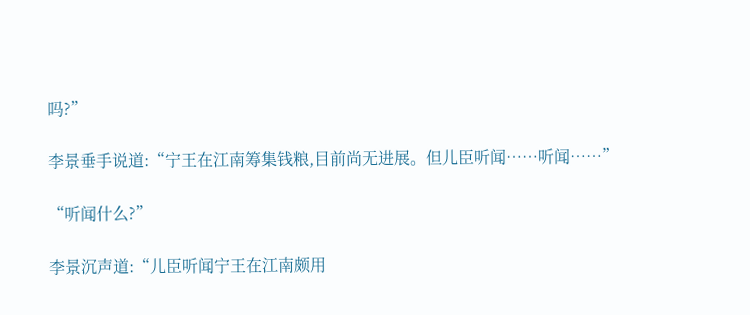吗?”

李景垂手说道:“宁王在江南筹集钱粮,目前尚无进展。但儿臣听闻……听闻……”

“听闻什么?”

李景沉声道:“儿臣听闻宁王在江南颇用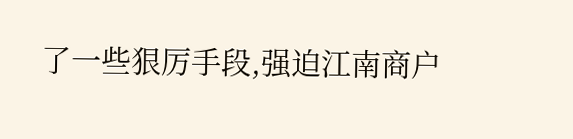了一些狠厉手段,强迫江南商户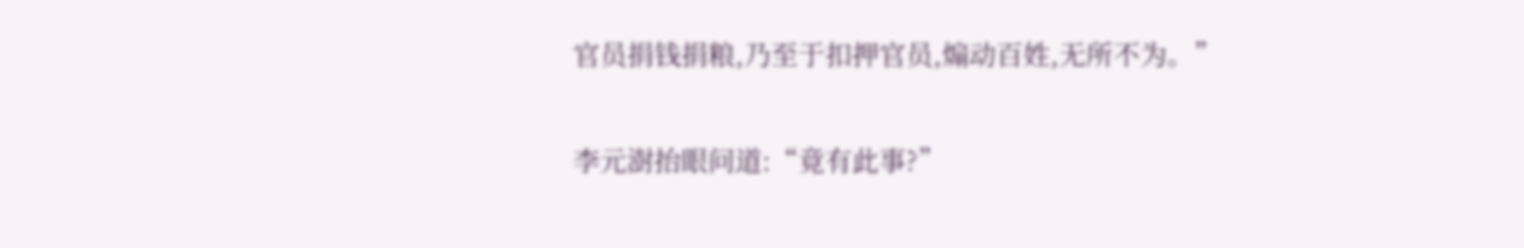官员捐钱捐粮,乃至于扣押官员,煽动百姓,无所不为。”

李元澍抬眼问道:“竟有此事?”